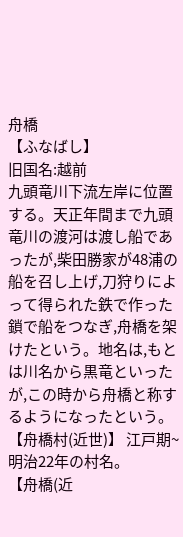舟橋
【ふなばし】
旧国名:越前
九頭竜川下流左岸に位置する。天正年間まで九頭竜川の渡河は渡し船であったが,柴田勝家が48浦の船を召し上げ,刀狩りによって得られた鉄で作った鎖で船をつなぎ,舟橋を架けたという。地名は,もとは川名から黒竜といったが,この時から舟橋と称するようになったという。
【舟橋村(近世)】 江戸期~明治22年の村名。
【舟橋(近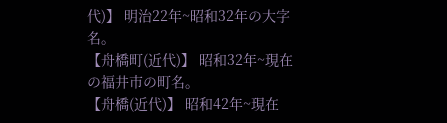代)】 明治22年~昭和32年の大字名。
【舟橋町(近代)】 昭和32年~現在の福井市の町名。
【舟橋(近代)】 昭和42年~現在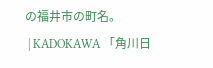の福井市の町名。
 | KADOKAWA 「角川日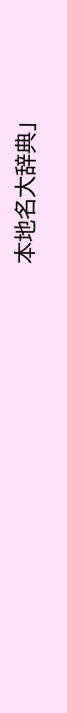本地名大辞典」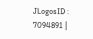JLogosID : 7094891 |